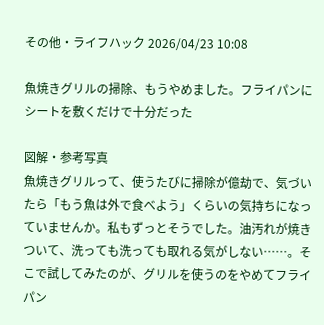その他・ライフハック 2026/04/23 10:08

魚焼きグリルの掃除、もうやめました。フライパンにシートを敷くだけで十分だった

図解・参考写真
魚焼きグリルって、使うたびに掃除が億劫で、気づいたら「もう魚は外で食べよう」くらいの気持ちになっていませんか。私もずっとそうでした。油汚れが焼きついて、洗っても洗っても取れる気がしない……。そこで試してみたのが、グリルを使うのをやめてフライパン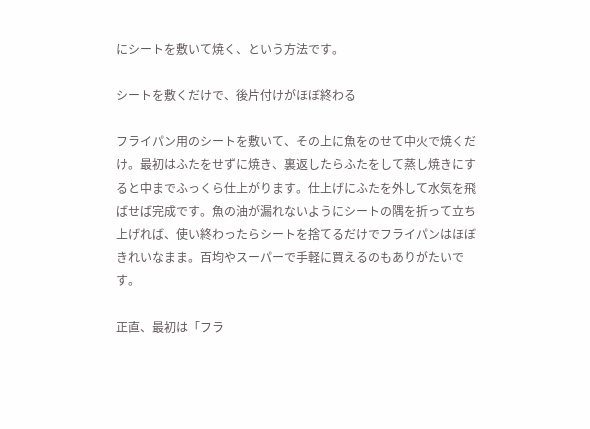にシートを敷いて焼く、という方法です。

シートを敷くだけで、後片付けがほぼ終わる

フライパン用のシートを敷いて、その上に魚をのせて中火で焼くだけ。最初はふたをせずに焼き、裏返したらふたをして蒸し焼きにすると中までふっくら仕上がります。仕上げにふたを外して水気を飛ばせば完成です。魚の油が漏れないようにシートの隅を折って立ち上げれば、使い終わったらシートを捨てるだけでフライパンはほぼきれいなまま。百均やスーパーで手軽に買えるのもありがたいです。

正直、最初は「フラ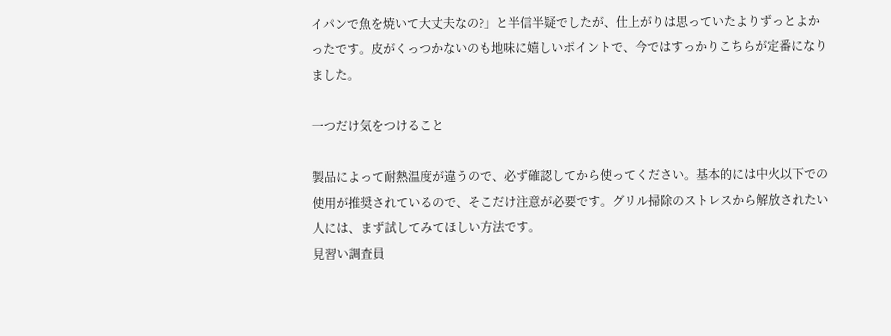イパンで魚を焼いて大丈夫なの?」と半信半疑でしたが、仕上がりは思っていたよりずっとよかったです。皮がくっつかないのも地味に嬉しいポイントで、今ではすっかりこちらが定番になりました。

一つだけ気をつけること

製品によって耐熱温度が違うので、必ず確認してから使ってください。基本的には中火以下での使用が推奨されているので、そこだけ注意が必要です。グリル掃除のストレスから解放されたい人には、まず試してみてほしい方法です。
見習い調査員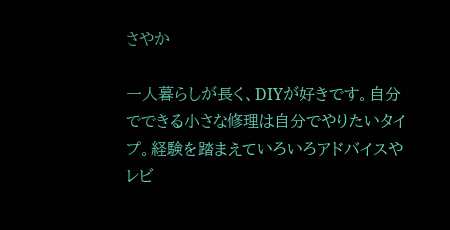さやか

一人暮らしが長く、DIYが好きです。自分でできる小さな修理は自分でやりたいタイプ。経験を踏まえていろいろアドバイスやレビ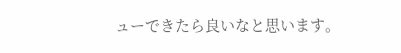ューできたら良いなと思います。